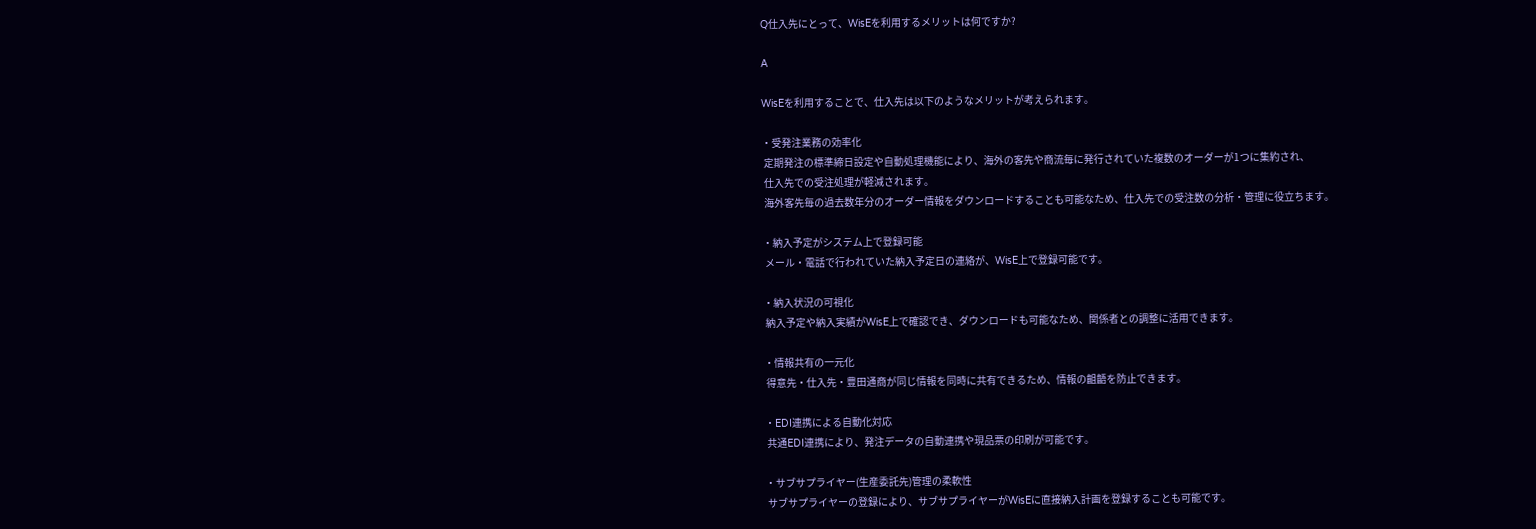Q仕入先にとって、WisEを利用するメリットは何ですか?

A

WisEを利用することで、仕入先は以下のようなメリットが考えられます。

・受発注業務の効率化
 定期発注の標準締日設定や自動処理機能により、海外の客先や商流毎に発行されていた複数のオーダーが1つに集約され、
 仕入先での受注処理が軽減されます。
 海外客先毎の過去数年分のオーダー情報をダウンロードすることも可能なため、仕入先での受注数の分析・管理に役立ちます。

・納入予定がシステム上で登録可能
 メール・電話で行われていた納入予定日の連絡が、WisE上で登録可能です。

・納入状況の可視化
 納入予定や納入実績がWisE上で確認でき、ダウンロードも可能なため、関係者との調整に活用できます。

・情報共有の一元化
 得意先・仕入先・豊田通商が同じ情報を同時に共有できるため、情報の齟齬を防止できます。

・EDI連携による自動化対応
 共通EDI連携により、発注データの自動連携や現品票の印刷が可能です。

・サブサプライヤー(生産委託先)管理の柔軟性
 サブサプライヤーの登録により、サブサプライヤーがWisEに直接納入計画を登録することも可能です。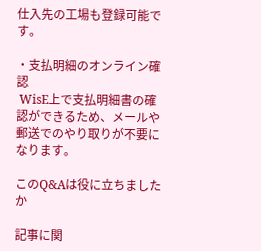仕入先の工場も登録可能です。

・支払明細のオンライン確認
 WisE上で支払明細書の確認ができるため、メールや郵送でのやり取りが不要になります。

このQ&Aは役に立ちましたか

記事に関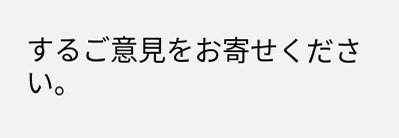するご意見をお寄せください。